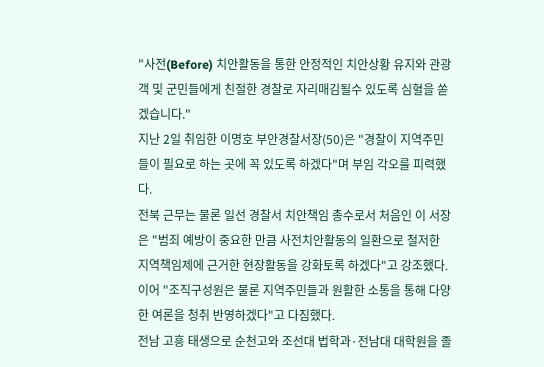"사전(Before) 치안활동을 통한 안정적인 치안상황 유지와 관광객 및 군민들에게 친절한 경찰로 자리매김될수 있도록 심혈을 쏟겠습니다."
지난 2일 취임한 이명호 부안경찰서장(50)은 "경찰이 지역주민들이 필요로 하는 곳에 꼭 있도록 하겠다"며 부임 각오를 피력했다.
전북 근무는 물론 일선 경찰서 치안책임 총수로서 처음인 이 서장은 "범죄 예방이 중요한 만큼 사전치안활동의 일환으로 철저한 지역책임제에 근거한 현장활동을 강화토록 하겠다"고 강조했다.
이어 "조직구성원은 물론 지역주민들과 원활한 소통을 통해 다양한 여론을 청취 반영하겠다"고 다짐했다.
전남 고흥 태생으로 순천고와 조선대 법학과·전남대 대학원을 졸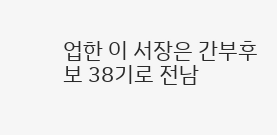업한 이 서장은 간부후보 38기로 전남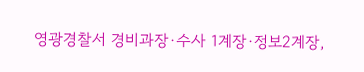영광경찰서 경비과장·수사 1계장·정보2계장,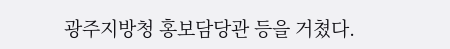광주지방청 홍보담당관 등을 거쳤다.